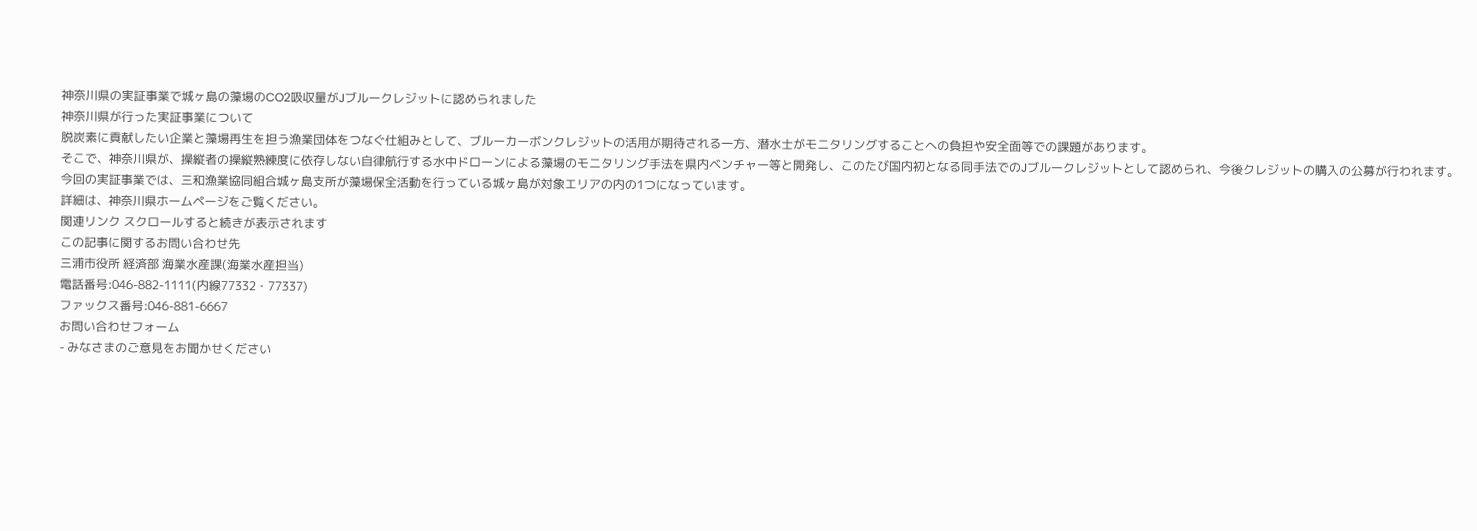神奈川県の実証事業で城ヶ島の藻場のCO2吸収量がJブルークレジットに認められました
神奈川県が行った実証事業について
脱炭素に貢献したい企業と藻場再生を担う漁業団体をつなぐ仕組みとして、ブルーカーボンクレジットの活用が期待される一方、潜水士がモニタリングすることへの負担や安全面等での課題があります。
そこで、神奈川県が、操縦者の操縦熟練度に依存しない自律航行する水中ドローンによる藻場のモニタリング手法を県内ベンチャー等と開発し、このたび国内初となる同手法でのJブルークレジットとして認められ、今後クレジットの購入の公募が行われます。
今回の実証事業では、三和漁業協同組合城ヶ島支所が藻場保全活動を行っている城ヶ島が対象エリアの内の1つになっています。
詳細は、神奈川県ホームページをご覧ください。
関連リンク スクロールすると続きが表示されます
この記事に関するお問い合わせ先
三浦市役所 経済部 海業水産課(海業水産担当)
電話番号:046-882-1111(内線77332・77337)
ファックス番号:046-881-6667
お問い合わせフォーム
- みなさまのご意見をお聞かせください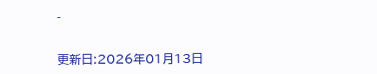-


更新日:2026年01月13日